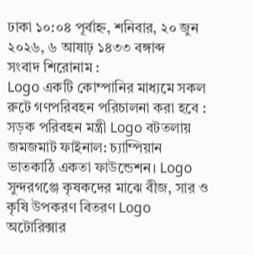ঢাকা ১০:০৪ পূর্বাহ্ন, শনিবার, ২০ জুন ২০২৬, ৬ আষাঢ় ১৪৩৩ বঙ্গাব্দ
সংবাদ শিরোনাম :
Logo একটি কোম্পানির মাধ্যমে সকল রুটে গণপরিবহন পরিচালনা করা হবে : সড়ক পরিবহন মন্ত্রী Logo বটতলায় জমজমাট ফাইনাল: চ্যাম্পিয়ান ভাতকাঠি একতা ফাউন্ডেশন। Logo সুন্দরগঞ্জে কৃষকদের মাঝে বীজ, সার ও কৃষি উপকরণ বিতরণ Logo অটোরিক্সার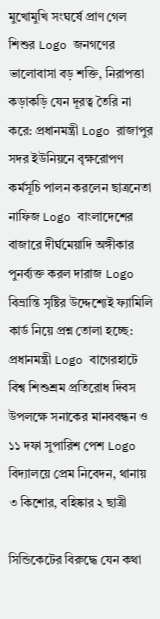মুখোমুখি সংঘর্ষে প্রাণ গেল শিশুর Logo জনগণের ভালোবাসা বড় শক্তি, নিরাপত্তা কড়াকড়ি যেন দূরত্ব তৈরি না করে: প্রধানমন্ত্রী Logo রাজাপুর সদর ইউনিয়নে বৃক্ষরোপণ কর্মসূচি পালন করলেন ছাত্রনেতা নাফিজ Logo বাংলাদেশের বাজারে দীর্ঘমেয়াদি অঙ্গীকার পুনর্ব্যক্ত করল দারাজ Logo বিভ্রান্তি সৃষ্টির উদ্দেশ্যেই ফ্যামিলি কার্ড নিয়ে প্রশ্ন তোলা হচ্ছে: প্রধানমন্ত্রী Logo বাগেরহাটে বিশ্ব শিশুশ্রম প্রতিরোধ দিবস উপলক্ষে সনাকের মানববন্ধন ও ১১ দফা সুপারিশ পেশ Logo বিদ্যালয়ে প্রেম নিবেদন, থানায় ৩ কিশোর, বহিষ্কার ২ ছাত্রী

সিন্ডিকেটের বিরুদ্ধে যেন কথা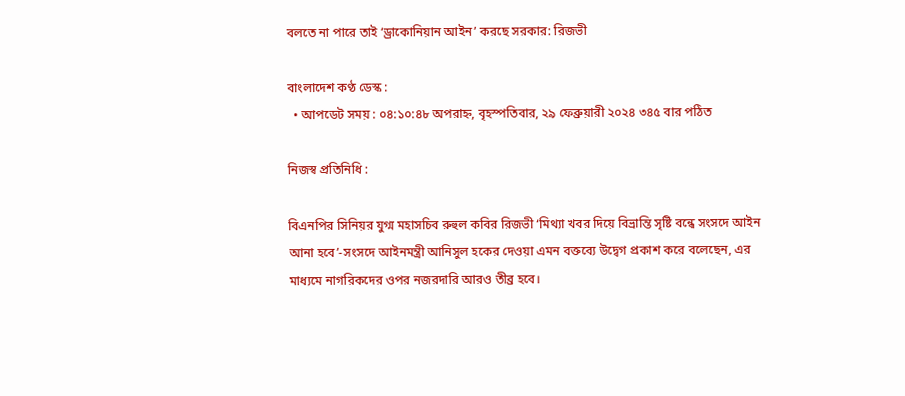বলতে না পারে তাই ‘ড্রাকোনিয়ান আইন’ করছে সরকার: রিজভী

বাংলাদেশ কণ্ঠ ডেস্ক :
  • আপডেট সময় : ০৪:১০:৪৮ অপরাহ্ন, বৃহস্পতিবার, ২৯ ফেব্রুয়ারী ২০২৪ ৩৪৫ বার পঠিত

নিজস্ব প্রতিনিধি :

বিএনপির সিনিয়র যুগ্ম মহাসচিব রুহুল কবির রিজভী ‘মিথ্যা খবর দিয়ে বিভ্রান্তি সৃষ্টি বন্ধে সংসদে আইন আনা হবে’-সংসদে আইনমন্ত্রী আনিসুল হকের দেওয়া এমন বক্তব্যে উদ্বেগ প্রকাশ করে বলেছেন, এর মাধ্যমে নাগরিকদের ওপর নজরদারি আরও তীব্র হবে।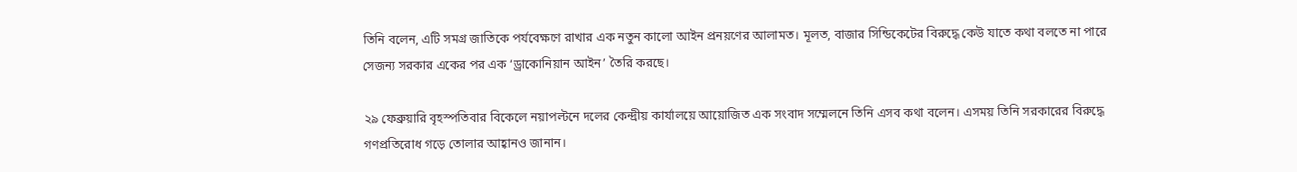তিনি বলেন, এটি সমগ্র জাতিকে পর্যবেক্ষণে রাখার এক নতুন কালো আইন প্রনয়ণের আলামত। মূলত, বাজার সিন্ডিকেটের বিরুদ্ধে কেউ যাতে কথা বলতে না পারে সেজন্য সরকার একের পর এক ‘ড্রাকোনিয়ান আইন’ তৈরি করছে।

২৯ ফেব্রুয়ারি বৃহস্পতিবার বিকেলে নয়াপল্টনে দলের কেন্দ্রীয় কার্যালয়ে আয়োজিত এক সংবাদ সম্মেলনে তিনি এসব কথা বলেন। এসময় তিনি সরকারের বিরুদ্ধে গণপ্রতিরোধ গড়ে তোলার আহ্বানও জানান।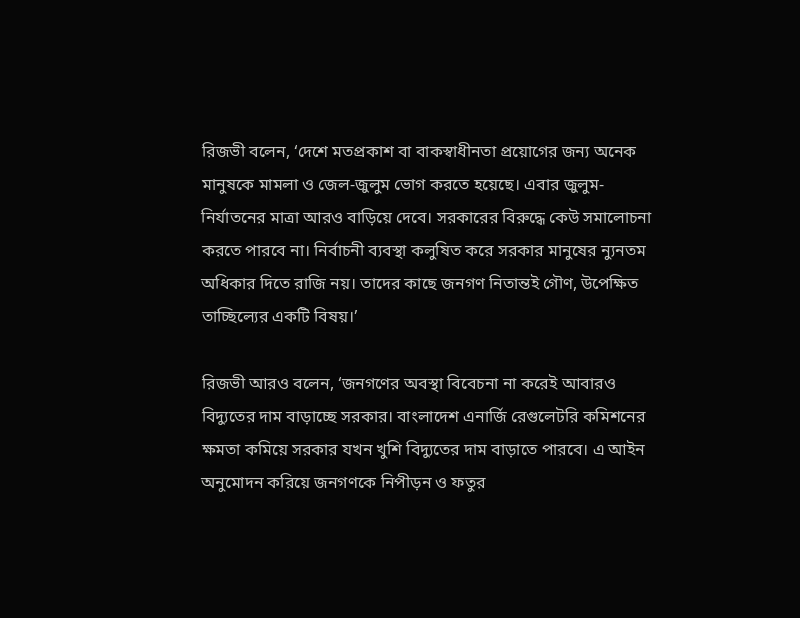রিজভী বলেন, ‘দেশে মতপ্রকাশ বা বাকস্বাধীনতা প্রয়োগের জন্য অনেক মানুষকে মামলা ও জেল-জুলুম ভোগ করতে হয়েছে। এবার জুলুম-নির্যাতনের মাত্রা আরও বাড়িয়ে দেবে। সরকারের বিরুদ্ধে কেউ সমালোচনা করতে পারবে না। নির্বাচনী ব্যবস্থা কলুষিত করে সরকার মানুষের ন্যুনতম অধিকার দিতে রাজি নয়। তাদের কাছে জনগণ নিতান্তই গৌণ, উপেক্ষিত তাচ্ছিল্যের একটি বিষয়।’

রিজভী আরও বলেন, ‘জনগণের অবস্থা বিবেচনা না করেই আবারও বিদ্যুতের দাম বাড়াচ্ছে সরকার। বাংলাদেশ এনার্জি রেগুলেটরি কমিশনের ক্ষমতা কমিয়ে সরকার যখন খুশি বিদ্যুতের দাম বাড়াতে পারবে। এ আইন অনুমোদন করিয়ে জনগণকে নিপীড়ন ও ফতুর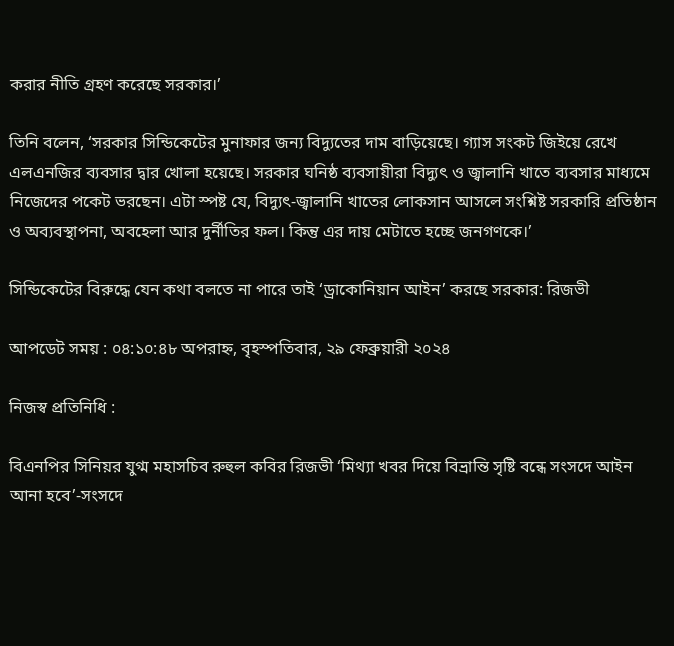করার নীতি গ্রহণ করেছে সরকার।’

তিনি বলেন, ‘সরকার সিন্ডিকেটের মুনাফার জন্য বিদ্যুতের দাম বাড়িয়েছে। গ্যাস সংকট জিইয়ে রেখে এলএনজির ব্যবসার দ্বার খোলা হয়েছে। সরকার ঘনিষ্ঠ ব্যবসায়ীরা বিদ্যুৎ ও জ্বালানি খাতে ব্যবসার মাধ্যমে নিজেদের পকেট ভরছেন। এটা স্পষ্ট যে, বিদ্যুৎ-জ্বালানি খাতের লোকসান আসলে সংশ্নিষ্ট সরকারি প্রতিষ্ঠান ও অব্যবস্থাপনা, অবহেলা আর দুর্নীতির ফল। কিন্তু এর দায় মেটাতে হচ্ছে জনগণকে।’

সিন্ডিকেটের বিরুদ্ধে যেন কথা বলতে না পারে তাই ‘ড্রাকোনিয়ান আইন’ করছে সরকার: রিজভী

আপডেট সময় : ০৪:১০:৪৮ অপরাহ্ন, বৃহস্পতিবার, ২৯ ফেব্রুয়ারী ২০২৪

নিজস্ব প্রতিনিধি :

বিএনপির সিনিয়র যুগ্ম মহাসচিব রুহুল কবির রিজভী ‘মিথ্যা খবর দিয়ে বিভ্রান্তি সৃষ্টি বন্ধে সংসদে আইন আনা হবে’-সংসদে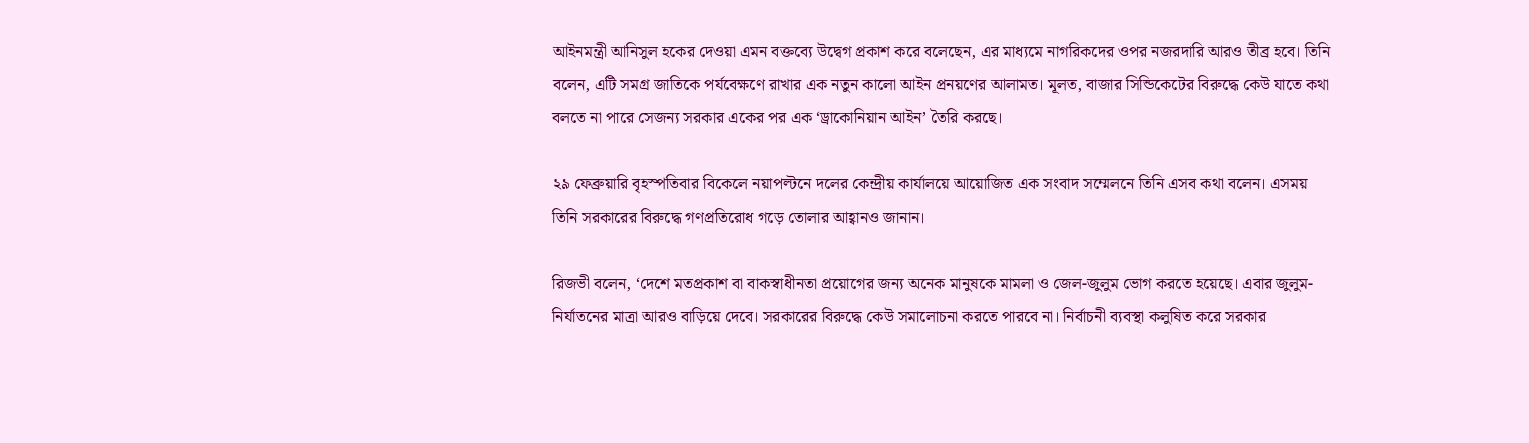আইনমন্ত্রী আনিসুল হকের দেওয়া এমন বক্তব্যে উদ্বেগ প্রকাশ করে বলেছেন, এর মাধ্যমে নাগরিকদের ওপর নজরদারি আরও তীব্র হবে। তিনি বলেন, এটি সমগ্র জাতিকে পর্যবেক্ষণে রাখার এক নতুন কালো আইন প্রনয়ণের আলামত। মূলত, বাজার সিন্ডিকেটের বিরুদ্ধে কেউ যাতে কথা বলতে না পারে সেজন্য সরকার একের পর এক ‘ড্রাকোনিয়ান আইন’ তৈরি করছে।

২৯ ফেব্রুয়ারি বৃহস্পতিবার বিকেলে নয়াপল্টনে দলের কেন্দ্রীয় কার্যালয়ে আয়োজিত এক সংবাদ সম্মেলনে তিনি এসব কথা বলেন। এসময় তিনি সরকারের বিরুদ্ধে গণপ্রতিরোধ গড়ে তোলার আহ্বানও জানান।

রিজভী বলেন, ‘দেশে মতপ্রকাশ বা বাকস্বাধীনতা প্রয়োগের জন্য অনেক মানুষকে মামলা ও জেল-জুলুম ভোগ করতে হয়েছে। এবার জুলুম-নির্যাতনের মাত্রা আরও বাড়িয়ে দেবে। সরকারের বিরুদ্ধে কেউ সমালোচনা করতে পারবে না। নির্বাচনী ব্যবস্থা কলুষিত করে সরকার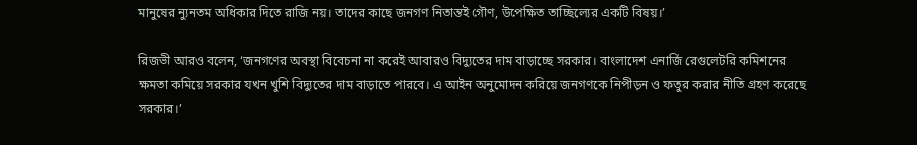মানুষের ন্যুনতম অধিকার দিতে রাজি নয়। তাদের কাছে জনগণ নিতান্তই গৌণ, উপেক্ষিত তাচ্ছিল্যের একটি বিষয়।’

রিজভী আরও বলেন, ‘জনগণের অবস্থা বিবেচনা না করেই আবারও বিদ্যুতের দাম বাড়াচ্ছে সরকার। বাংলাদেশ এনার্জি রেগুলেটরি কমিশনের ক্ষমতা কমিয়ে সরকার যখন খুশি বিদ্যুতের দাম বাড়াতে পারবে। এ আইন অনুমোদন করিয়ে জনগণকে নিপীড়ন ও ফতুর করার নীতি গ্রহণ করেছে সরকার।’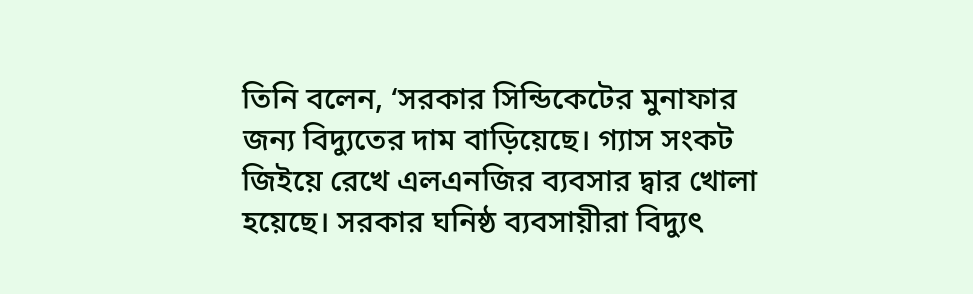তিনি বলেন, ‘সরকার সিন্ডিকেটের মুনাফার জন্য বিদ্যুতের দাম বাড়িয়েছে। গ্যাস সংকট জিইয়ে রেখে এলএনজির ব্যবসার দ্বার খোলা হয়েছে। সরকার ঘনিষ্ঠ ব্যবসায়ীরা বিদ্যুৎ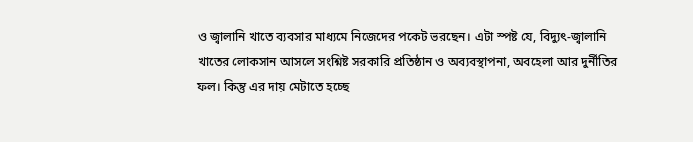ও জ্বালানি খাতে ব্যবসার মাধ্যমে নিজেদের পকেট ভরছেন। এটা স্পষ্ট যে, বিদ্যুৎ-জ্বালানি খাতের লোকসান আসলে সংশ্নিষ্ট সরকারি প্রতিষ্ঠান ও অব্যবস্থাপনা, অবহেলা আর দুর্নীতির ফল। কিন্তু এর দায় মেটাতে হচ্ছে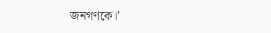জনগণকে।’